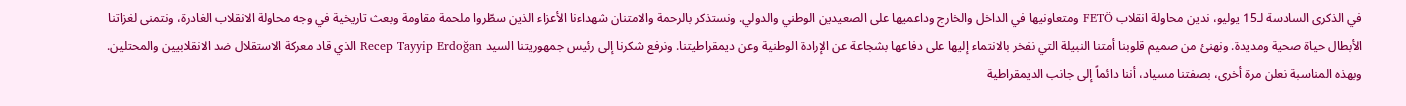في الذكرى السادسة لـ15 يوليو، ندين محاولة انقلاب FETÖ ومتعاونيها في الداخل والخارج وداعميها على الصعيدين الوطني والدولي. ونستذكر بالرحمة والامتنان شهداءنا الأعزاء الذين سطّروا ملحمة مقاومة وبعث تاريخية في وجه محاولة الانقلاب الغادرة، ونتمنى لغزاتنا الأبطال حياة صحية ومديدة. ونهنئ من صميم قلوبنا أمتنا النبيلة التي نفخر بالانتماء إليها على دفاعها بشجاعة عن الإرادة الوطنية وعن ديمقراطيتنا. ونرفع شكرنا إلى رئيس جمهوريتنا السيد Recep Tayyip Erdoğan الذي قاد معركة الاستقلال ضد الانقلابيين والمحتلين.
وبهذه المناسبة نعلن مرة أخرى، بصفتنا مسياد، أننا دائماً إلى جانب الديمقراطية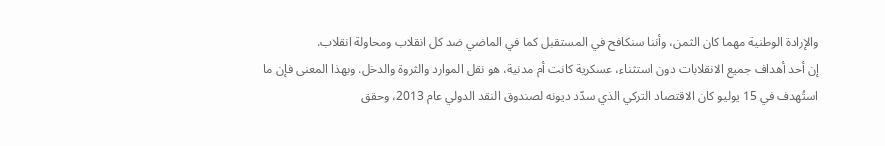والإرادة الوطنية مهما كان الثمن، وأننا سنكافح في المستقبل كما في الماضي ضد كل انقلاب ومحاولة انقلاب.
إن أحد أهداف جميع الانقلابات دون استثناء، عسكرية كانت أم مدنية، هو نقل الموارد والثروة والدخل. وبهذا المعنى فإن ما استُهدف في 15 يوليو كان الاقتصاد التركي الذي سدّد ديونه لصندوق النقد الدولي عام 2013، وحقق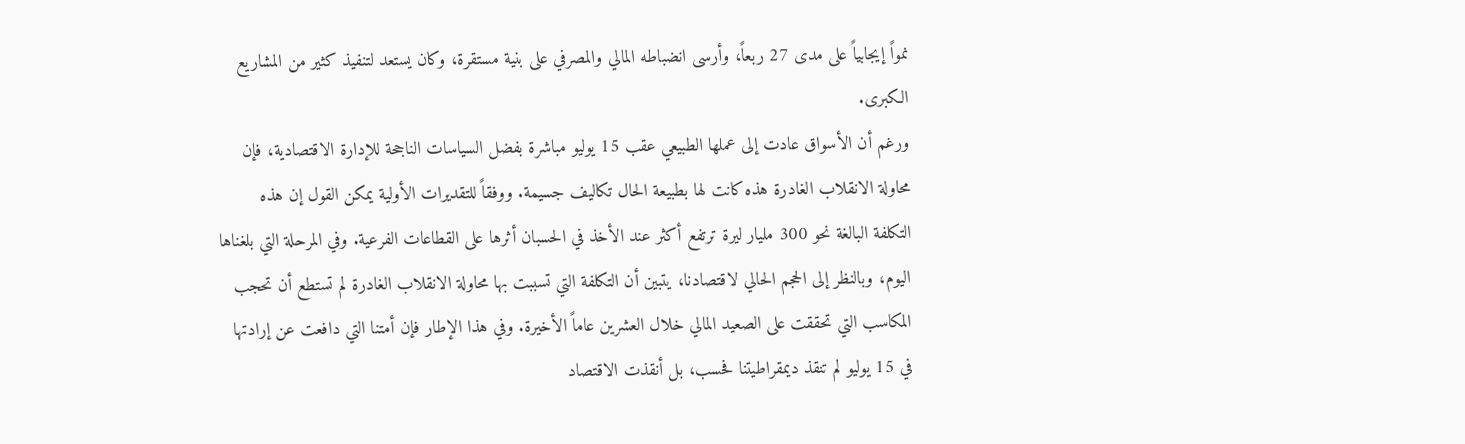نمواً إيجابياً على مدى 27 ربعاً، وأرسى انضباطه المالي والمصرفي على بنية مستقرة، وكان يستعد لتنفيذ كثير من المشاريع الكبرى.
ورغم أن الأسواق عادت إلى عملها الطبيعي عقب 15 يوليو مباشرة بفضل السياسات الناجحة للإدارة الاقتصادية، فإن محاولة الانقلاب الغادرة هذه كانت لها بطبيعة الحال تكاليف جسيمة. ووفقاً للتقديرات الأولية يمكن القول إن هذه التكلفة البالغة نحو 300 مليار ليرة ترتفع أكثر عند الأخذ في الحسبان أثرها على القطاعات الفرعية. وفي المرحلة التي بلغناها اليوم، وبالنظر إلى الحجم الحالي لاقتصادنا، يتبين أن التكلفة التي تسببت بها محاولة الانقلاب الغادرة لم تستطع أن تحجب المكاسب التي تحققت على الصعيد المالي خلال العشرين عاماً الأخيرة. وفي هذا الإطار فإن أمتنا التي دافعت عن إرادتها في 15 يوليو لم تنقذ ديمقراطيتنا فحسب، بل أنقذت الاقتصاد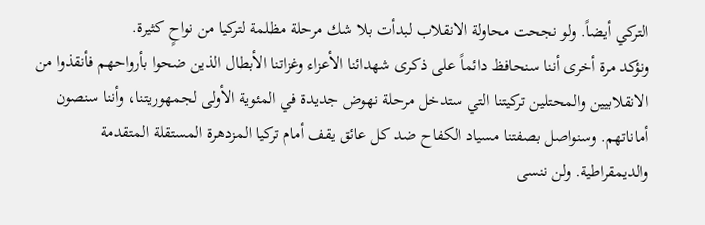التركي أيضاً. ولو نجحت محاولة الانقلاب لبدأت بلا شك مرحلة مظلمة لتركيا من نواحٍ كثيرة.
ونؤكد مرة أخرى أننا سنحافظ دائماً على ذكرى شهدائنا الأعزاء وغزاتنا الأبطال الذين ضحوا بأرواحهم فأنقذوا من الانقلابيين والمحتلين تركيتنا التي ستدخل مرحلة نهوض جديدة في المئوية الأولى لجمهوريتنا، وأننا سنصون أماناتهم. وسنواصل بصفتنا مسياد الكفاح ضد كل عائق يقف أمام تركيا المزدهرة المستقلة المتقدمة والديمقراطية. ولن ننسى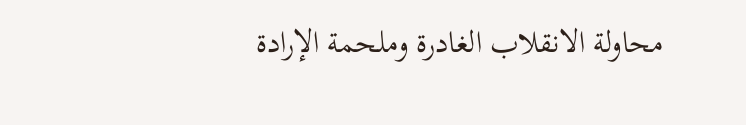محاولة الانقلاب الغادرة وملحمة الإرادة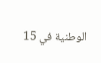الوطنية في 15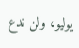يوليو، ولن ندع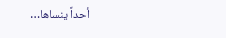أحداً ينساها…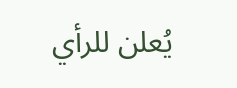يُعلن للرأي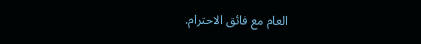العام مع فائق الاحترام.